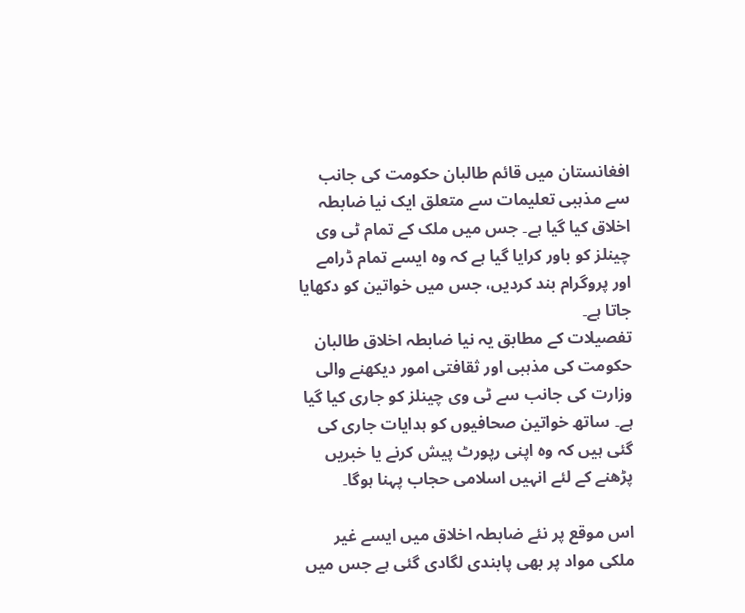افغانستان میں قائم طالبان حکومت کی جانب سے مذہبی تعلیمات سے متعلق ایک نیا ضابطہ اخلاق کیا گیا ہے۔ جس میں ملک کے تمام ٹی وی چینلز کو باور کرایا گیا ہے کہ وہ ایسے تمام ڈرامے اور پروگرام بند کردیں، جس میں خواتین کو دکھایا جاتا ہے۔
تفصیلات کے مطابق یہ نیا ضابطہ اخلاق طالبان حکومت کی مذہبی اور ثقافتی امور دیکھنے والی وزارت کی جانب سے ٹی وی چینلز کو جاری کیا گیا ہے۔ ساتھ خواتین صحافیوں کو ہدایات جاری کی گئی ہیں کہ وہ اپنی رپورٹ پیش کرنے یا خبریں پڑھنے کے لئے انہیں اسلامی حجاب پہنا ہوگا۔

اس موقع پر نئے ضابطہ اخلاق میں ایسے غیر ملکی مواد پر بھی پابندی لگادی گئی ہے جس میں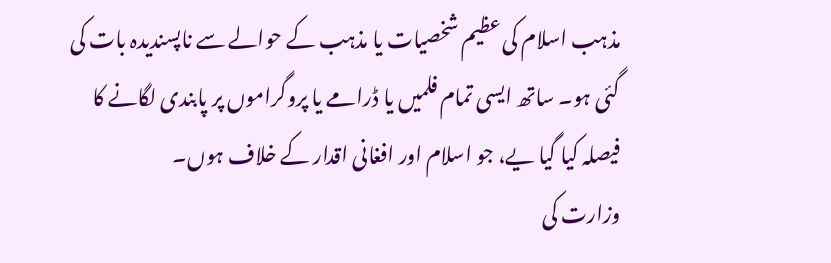مذہب اسلام کی عظیم شخصیات یا مذہب کے حوالے سے ناپسندیدہ بات کی گئی ہو۔ ساتھ ایسی تمام فلمیں یا ڈرامے یا پروگراموں پر پابندی لگانے کا فیصلہ کیا گیا یے، جو اسلام اور افغانی اقدار کے خلاف ہوں۔
وزارت کی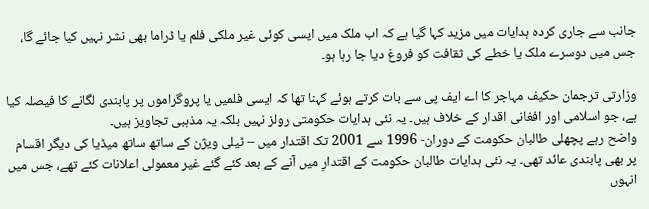جانب سے جاری کردہ ہدایات میں مزید کہا گیا ہے کہ اب ملک میں ایسی کوئی غیر ملکی فلم یا ڈراما بھی نشر نہیں کیا جائے گا، جس میں دوسرے ملک یا خطے کی ثقافت کو فروغ دیا جا رہا ہو۔

وزارتی ترجمان حکیف مہاجر کا اے ایف پی سے بات کرتے ہوئے کہنا تھا کہ ایسی فلمیں یا پروگراموں پر پابندی لگانے کا فیصلہ کیا ہے، جو اسلامی اور افغانی اقدار کے خلاف ہیں۔ یہ نئی ہدایات حکومتی رولز نہیں بلکہ یہ مذہبی تجاویز ہیں۔
واضح رہے پچھلی طالبان حکومت کے دوران- 1996 سے 2001 تک اقتدار میں – ٹیلی ویژن کے ساتھ ساتھ میڈیا کی دیگر اقسام پر بھی پابندی عائد تھی۔ یہ نئی ہدایات طالبان حکومت کے اقتدارِ میں آنے کے بعد کئے گئے غیر معمولی اعلانات کئے تھے، جس میں انہوں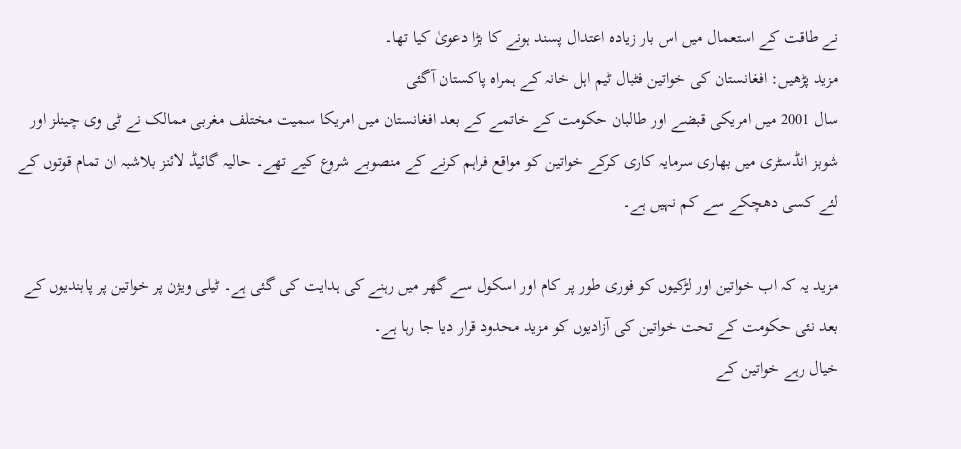نے طاقت کے استعمال میں اس بار زیادہ اعتدال پسند ہونے کا بڑا دعویٰ کیا تھا۔
مزید پڑھیں: افغانستان کی خواتین فٹبال ٹیم اہل خانہ کے ہمراہ پاکستان آگئی
سال 2001 میں امریکی قبضے اور طالبان حکومت کے خاتمے کے بعد افغانستان میں امریکا سمیت مختلف مغربی ممالک نے ٹی وی چینلز اور شوبز انڈسٹری میں بھاری سرمایہ کاری کرکے خواتین کو مواقع فراہم کرنے کے منصوبے شروع کیے تھے۔ حالیہ گائیڈ لائنز بلاشبہ ان تمام قوتوں کے لئے کسی دھچکے سے کم نہیں ہے۔

مزید یہ کہ اب خواتین اور لڑکیوں کو فوری طور پر کام اور اسکول سے گھر میں رہنے کی ہدایت کی گئی ہے۔ ٹیلی ویژن پر خواتین پر پابندیوں کے بعد نئی حکومت کے تحت خواتین کی آزادیوں کو مزید محدود قرار دیا جا رہا ہے۔
خیال رہے خواتین کے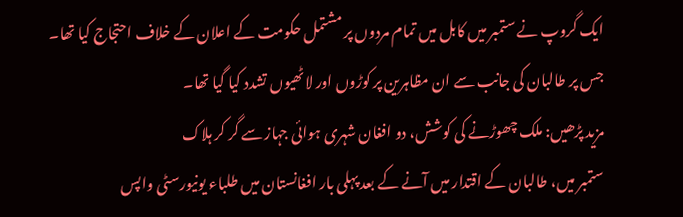ایک گروپ نے ستمبر میں کابل میں تمام مردوں پر مشتمل حکومت کے اعلان کے خلاف احتجاج کیا تھا۔ جس پر طالبان کی جانب سے ان مظاہرین پر کوڑوں اور لاٹھیوں تشدد کیا گیا تھا۔
مزید پڑھیں: ملک چھوڑنے کی کوشش، دو افغان شہری ہوائی جہاز سے گر کر ہلاک
ستمبر میں، طالبان کے اقتدار میں آنے کے بعد پہلی بار افغانستان میں طلباء یونیورسٹی واپس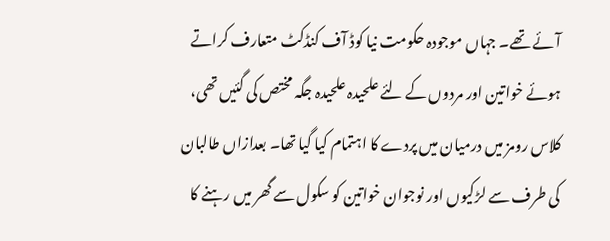آئے تھے۔ جہاں موجودہ حکومت نیا کوڈ آف کنڈکٹ متعارف کراتے ہوئے خواتین اور مردوں کے لئے علحیدہ علحیدہ جگہ مختص کی گئیں تھی، کلاس رومز میں درمیان میں پردے کا اہتمام کیا گیا تھا۔ بعدازاں طالبان کی طرف سے لڑکیوں اور نوجوان خواتین کو سکول سے گھر میں رہنے کا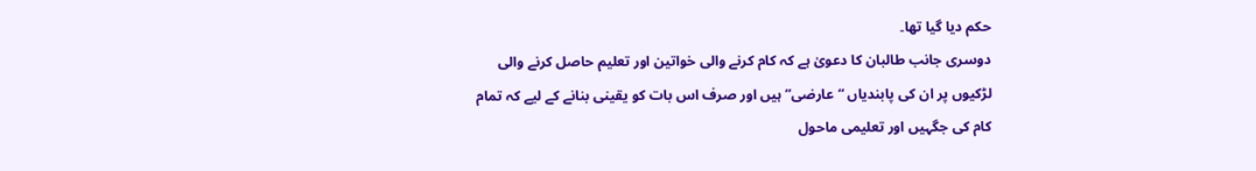حکم دیا گیا تھا۔
دوسری جانب طالبان کا دعویٰ ہے کہ کام کرنے والی خواتین اور تعلیم حاصل کرنے والی لڑکیوں پر ان کی پابندیاں “عارضی” ہیں اور صرف اس بات کو یقینی بنانے کے لیے کہ تمام کام کی جگہیں اور تعلیمی ماحول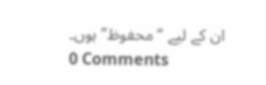ان کے لیے “محفوظ” ہوں۔
0 Comments